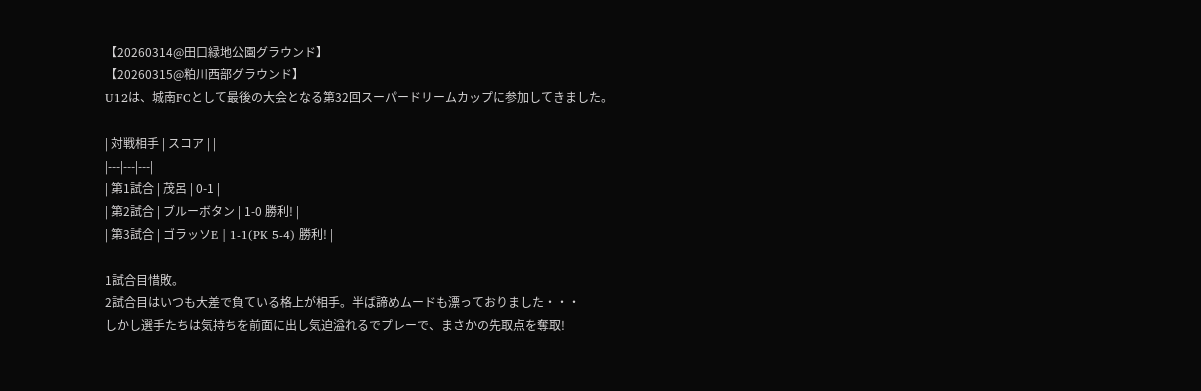【20260314@田口緑地公園グラウンド】
【20260315@粕川西部グラウンド】
U12は、城南FCとして最後の大会となる第32回スーパードリームカップに参加してきました。

| 対戦相手 | スコア | |
|---|---|---|
| 第1試合 | 茂呂 | 0-1 |
| 第2試合 | ブルーボタン | 1-0 勝利! |
| 第3試合 | ゴラッソE | 1-1(PK 5-4) 勝利! |

1試合目惜敗。
2試合目はいつも大差で負ている格上が相手。半ば諦めムードも漂っておりました・・・
しかし選手たちは気持ちを前面に出し気迫溢れるでプレーで、まさかの先取点を奪取!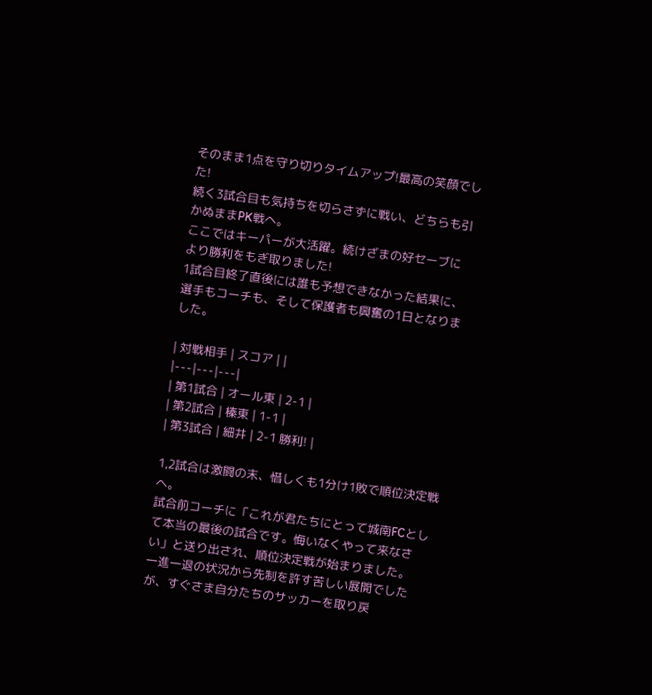そのまま1点を守り切りタイムアップ!最高の笑顔でした!
続く3試合目も気持ちを切らさずに戦い、どちらも引かぬままPK戦へ。
ここではキーパーが大活躍。続けざまの好セーブにより勝利をもぎ取りました!
1試合目終了直後には誰も予想できなかった結果に、選手もコーチも、そして保護者も興奮の1日となりました。

| 対戦相手 | スコア | |
|---|---|---|
| 第1試合 | オール東 | 2-1 |
| 第2試合 | 榛東 | 1-1 |
| 第3試合 | 細井 | 2-1 勝利! |

1,2試合は激闘の末、惜しくも1分け1敗で順位決定戦へ。
試合前コーチに「これが君たちにとって城南FCとして本当の最後の試合です。悔いなくやって来なさい」と送り出され、順位決定戦が始まりました。
一進一退の状況から先制を許す苦しい展開でしたが、すぐさま自分たちのサッカーを取り戻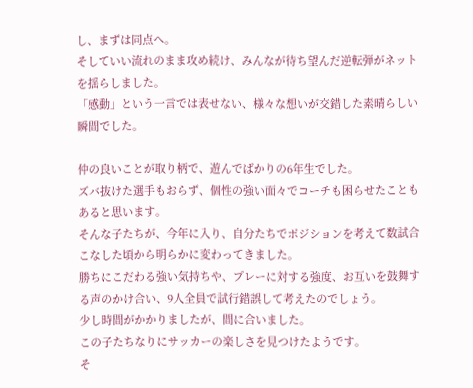し、まずは同点へ。
そしていい流れのまま攻め続け、みんなが待ち望んだ逆転弾がネットを揺らしました。
「感動」という一言では表せない、様々な想いが交錯した素晴らしい瞬間でした。

仲の良いことが取り柄で、遊んでばかりの6年生でした。
ズバ抜けた選手もおらず、個性の強い面々でコーチも困らせたこともあると思います。
そんな子たちが、今年に入り、自分たちでポジションを考えて数試合こなした頃から明らかに変わってきました。
勝ちにこだわる強い気持ちや、プレーに対する強度、お互いを鼓舞する声のかけ合い、9人全員で試行錯誤して考えたのでしょう。
少し時間がかかりましたが、間に合いました。
この子たちなりにサッカーの楽しさを見つけたようです。
そ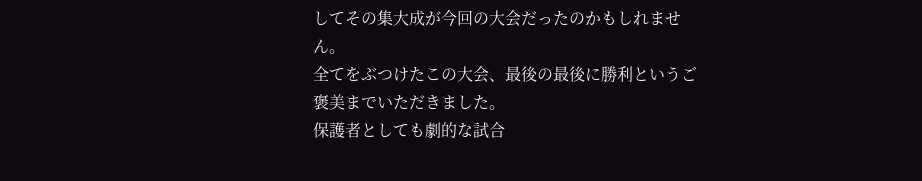してその集大成が今回の大会だったのかもしれません。
全てをぶつけたこの大会、最後の最後に勝利というご褒美までいただきました。
保護者としても劇的な試合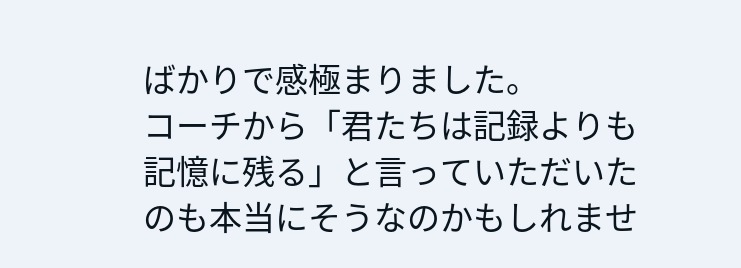ばかりで感極まりました。
コーチから「君たちは記録よりも記憶に残る」と言っていただいたのも本当にそうなのかもしれませ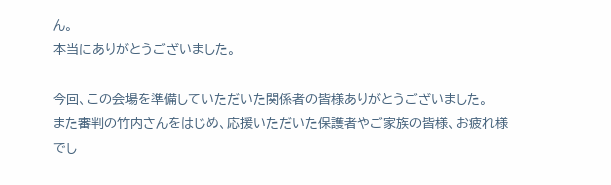ん。
本当にありがとうございました。

今回、この会場を準備していただいた関係者の皆様ありがとうございました。
また審判の竹内さんをはじめ、応援いただいた保護者やご家族の皆様、お疲れ様でし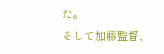た。
そして加藤監督、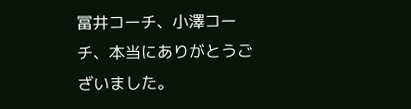冨井コーチ、小澤コーチ、本当にありがとうございました。